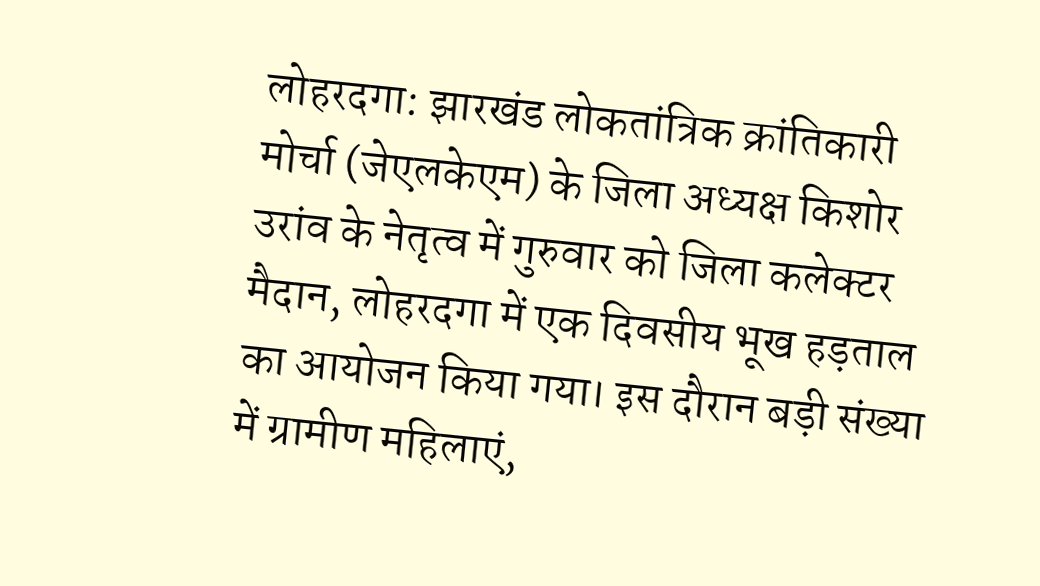लोहरदगा: झारखंड लोकतांत्रिक क्रांतिकारी मोर्चा (जेएलकेएम) के जिला अध्यक्ष किशोर उरांव के नेतृत्व में गुरुवार को जिला कलेक्टर मैदान, लोहरदगा में एक दिवसीय भूख हड़ताल का आयोजन किया गया। इस दौरान बड़ी संख्या में ग्रामीण महिलाएं,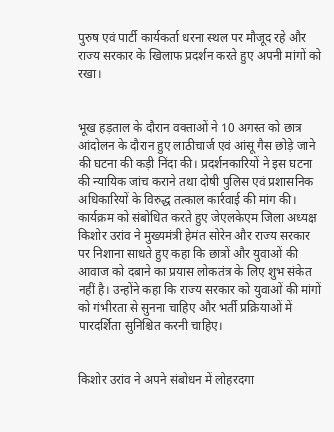पुरुष एवं पार्टी कार्यकर्ता धरना स्थल पर मौजूद रहे और राज्य सरकार के खिलाफ प्रदर्शन करते हुए अपनी मांगों को रखा।


भूख हड़ताल के दौरान वक्ताओं ने 10 अगस्त को छात्र आंदोलन के दौरान हुए लाठीचार्ज एवं आंसू गैस छोड़े जाने की घटना की कड़ी निंदा की। प्रदर्शनकारियों ने इस घटना की न्यायिक जांच कराने तथा दोषी पुलिस एवं प्रशासनिक अधिकारियों के विरुद्ध तत्काल कार्रवाई की मांग की।
कार्यक्रम को संबोधित करते हुए जेएलकेएम जिला अध्यक्ष किशोर उरांव ने मुख्यमंत्री हेमंत सोरेन और राज्य सरकार पर निशाना साधते हुए कहा कि छात्रों और युवाओं की आवाज को दबाने का प्रयास लोकतंत्र के लिए शुभ संकेत नहीं है। उन्होंने कहा कि राज्य सरकार को युवाओं की मांगों को गंभीरता से सुनना चाहिए और भर्ती प्रक्रियाओं में पारदर्शिता सुनिश्चित करनी चाहिए।


किशोर उरांव ने अपने संबोधन में लोहरदगा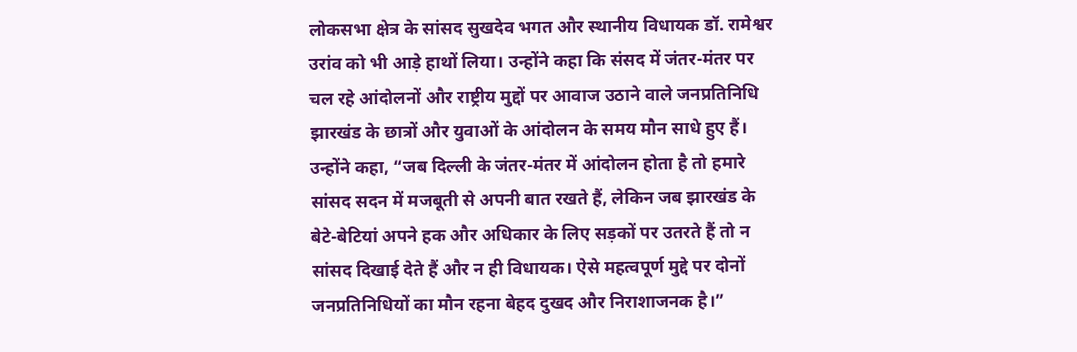लोकसभा क्षेत्र के सांसद सुखदेव भगत और स्थानीय विधायक डॉ. रामेश्वर उरांव को भी आड़े हाथों लिया। उन्होंने कहा कि संसद में जंतर-मंतर पर चल रहे आंदोलनों और राष्ट्रीय मुद्दों पर आवाज उठाने वाले जनप्रतिनिधि झारखंड के छात्रों और युवाओं के आंदोलन के समय मौन साधे हुए हैं।
उन्होंने कहा, “जब दिल्ली के जंतर-मंतर में आंदोलन होता है तो हमारे सांसद सदन में मजबूती से अपनी बात रखते हैं, लेकिन जब झारखंड के बेटे-बेटियां अपने हक और अधिकार के लिए सड़कों पर उतरते हैं तो न सांसद दिखाई देते हैं और न ही विधायक। ऐसे महत्वपूर्ण मुद्दे पर दोनों जनप्रतिनिधियों का मौन रहना बेहद दुखद और निराशाजनक है।”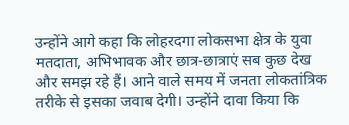उन्होंने आगे कहा कि लोहरदगा लोकसभा क्षेत्र के युवा मतदाता, अभिभावक और छात्र-छात्राएं सब कुछ देख और समझ रहे हैं। आने वाले समय में जनता लोकतांत्रिक तरीके से इसका जवाब देगी। उन्होंने दावा किया कि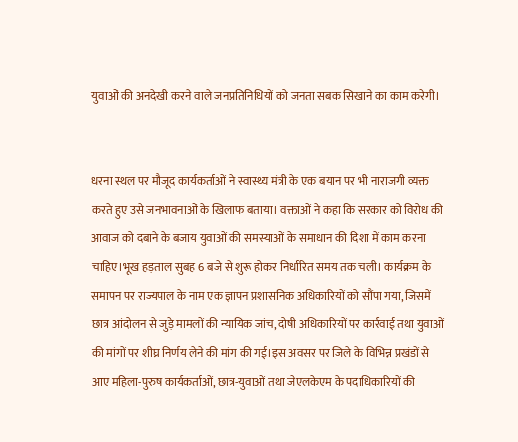युवाओं की अनदेखी करने वाले जनप्रतिनिधियों को जनता सबक सिखाने का काम करेगी।


धरना स्थल पर मौजूद कार्यकर्ताओं ने स्वास्थ्य मंत्री के एक बयान पर भी नाराजगी व्यक्त करते हुए उसे जनभावनाओं के खिलाफ बताया। वक्ताओं ने कहा कि सरकार को विरोध की आवाज को दबाने के बजाय युवाओं की समस्याओं के समाधान की दिशा में काम करना चाहिए।भूख हड़ताल सुबह 6 बजे से शुरू होकर निर्धारित समय तक चली। कार्यक्रम के समापन पर राज्यपाल के नाम एक ज्ञापन प्रशासनिक अधिकारियों को सौंपा गया, जिसमें छात्र आंदोलन से जुड़े मामलों की न्यायिक जांच, दोषी अधिकारियों पर कार्रवाई तथा युवाओं की मांगों पर शीघ्र निर्णय लेने की मांग की गई।इस अवसर पर जिले के विभिन्न प्रखंडों से आए महिला-पुरुष कार्यकर्ताओं, छात्र-युवाओं तथा जेएलकेएम के पदाधिकारियों की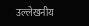उल्लेखनीय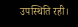उपस्थिति रही।